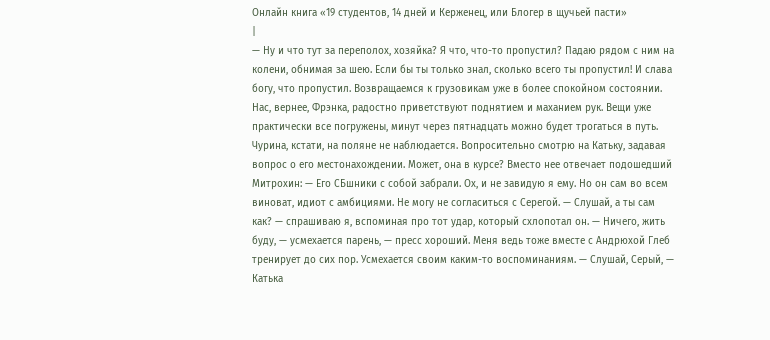Онлайн книга «19 студентов, 14 дней и Керженец, или Блогер в щучьей пасти»
|
— Ну и что тут за переполох, хозяйка? Я что, что-то пропустил? Падаю рядом с ним на колени, обнимая за шею. Если бы ты только знал, сколько всего ты пропустил! И слава богу, что пропустил. Возвращаемся к грузовикам уже в более спокойном состоянии. Нас, вернее, Фрэнка, радостно приветствуют поднятием и маханием рук. Вещи уже практически все погружены, минут через пятнадцать можно будет трогаться в путь. Чурина, кстати, на поляне не наблюдается. Вопросительно смотрю на Катьку, задавая вопрос о его местонахождении. Может, она в курсе? Вместо нее отвечает подошедший Митрохин: — Его СБшники с собой забрали. Ох, и не завидую я ему. Но он сам во всем виноват, идиот с амбициями. Не могу не согласиться с Серегой. — Слушай, а ты сам как? — спрашиваю я, вспоминая про тот удар, который схлопотал он. — Ничего, жить буду, — усмехается парень, — пресс хороший. Меня ведь тоже вместе с Андрюхой Глеб тренирует до сих пор. Усмехается своим каким-то воспоминаниям. — Слушай, Серый, — Катька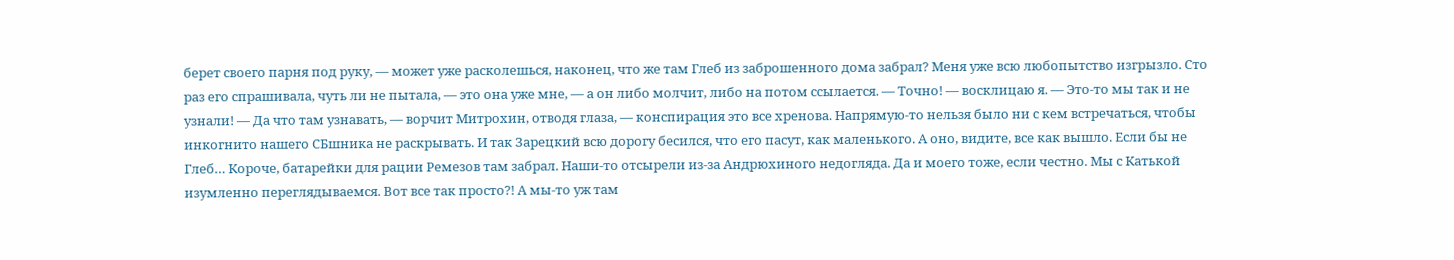берет своего парня под руку, — может уже расколешься, наконец, что же там Глеб из заброшенного дома забрал? Меня уже всю любопытство изгрызло. Сто раз его спрашивала, чуть ли не пытала, — это она уже мне, — а он либо молчит, либо на потом ссылается. — Точно! — восклицаю я. — Это-то мы так и не узнали! — Да что там узнавать, — ворчит Митрохин, отводя глаза, — конспирация это все хренова. Напрямую-то нельзя было ни с кем встречаться, чтобы инкогнито нашего СБшника не раскрывать. И так Зарецкий всю дорогу бесился, что его пасут, как маленького. А оно, видите, все как вышло. Если бы не Глеб… Короче, батарейки для рации Ремезов там забрал. Наши-то отсырели из-за Андрюхиного недогляда. Да и моего тоже, если честно. Мы с Катькой изумленно переглядываемся. Вот все так просто?! А мы-то уж там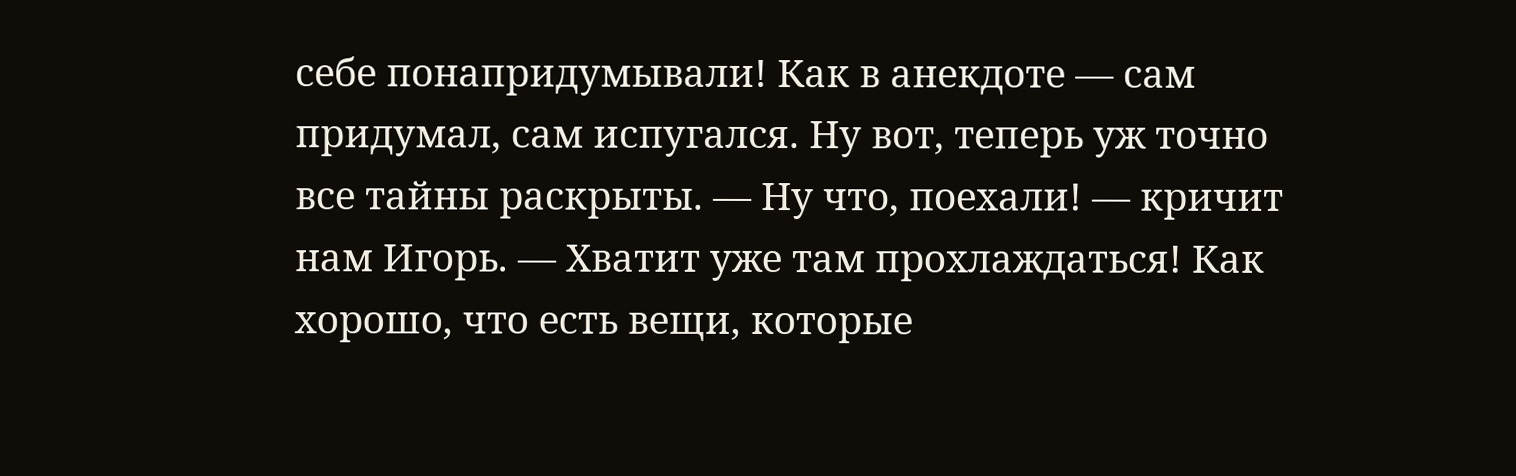себе понапридумывали! Как в анекдоте — сам придумал, сам испугался. Ну вот, теперь уж точно все тайны раскрыты. — Ну что, поехали! — кричит нам Игорь. — Хватит уже там прохлаждаться! Как хорошо, что есть вещи, которые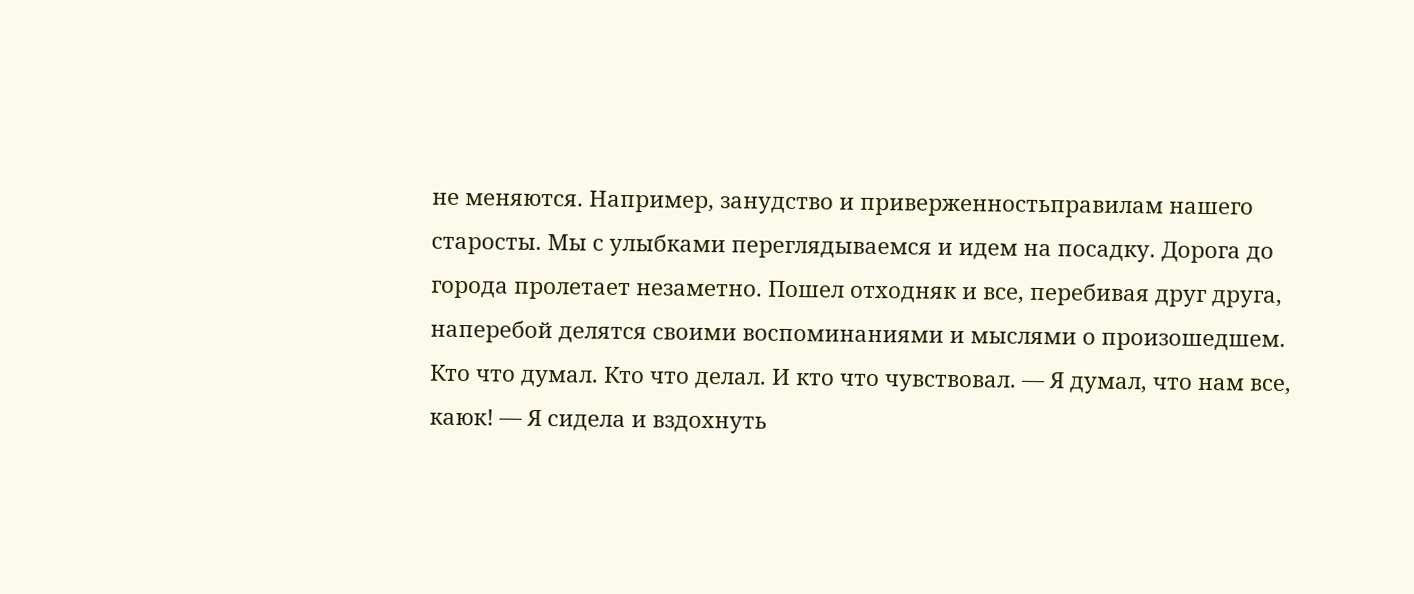не меняются. Например, занудство и приверженностьправилам нашего старосты. Мы с улыбками переглядываемся и идем на посадку. Дорога до города пролетает незаметно. Пошел отходняк и все, перебивая друг друга, наперебой делятся своими воспоминаниями и мыслями о произошедшем. Кто что думал. Кто что делал. И кто что чувствовал. — Я думал, что нам все, каюк! — Я сидела и вздохнуть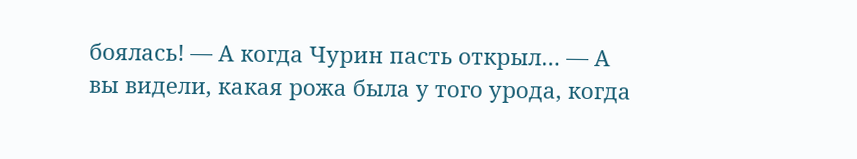боялась! — А когда Чурин пасть открыл… — А вы видели, какая рожа была у того урода, когда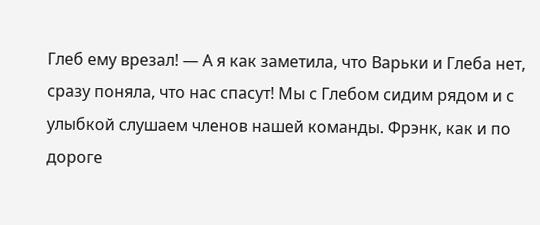Глеб ему врезал! — А я как заметила, что Варьки и Глеба нет, сразу поняла, что нас спасут! Мы с Глебом сидим рядом и с улыбкой слушаем членов нашей команды. Фрэнк, как и по дороге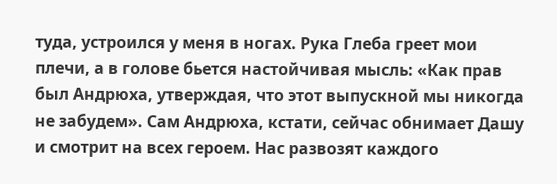туда, устроился у меня в ногах. Рука Глеба греет мои плечи, а в голове бьется настойчивая мысль: «Как прав был Андрюха, утверждая, что этот выпускной мы никогда не забудем». Сам Андрюха, кстати, сейчас обнимает Дашу и смотрит на всех героем. Нас развозят каждого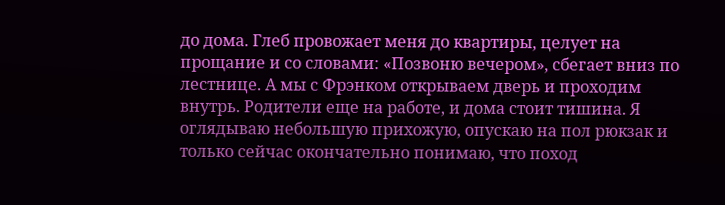до дома. Глеб провожает меня до квартиры, целует на прощание и со словами: «Позвоню вечером», сбегает вниз по лестнице. А мы с Фрэнком открываем дверь и проходим внутрь. Родители еще на работе, и дома стоит тишина. Я оглядываю небольшую прихожую, опускаю на пол рюкзак и только сейчас окончательно понимаю, что поход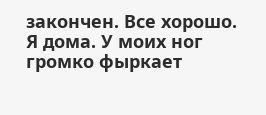закончен. Все хорошо. Я дома. У моих ног громко фыркает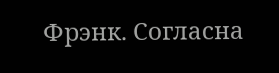Фрэнк. Согласна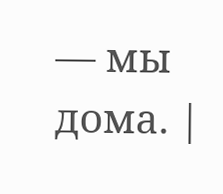— мы дома. |